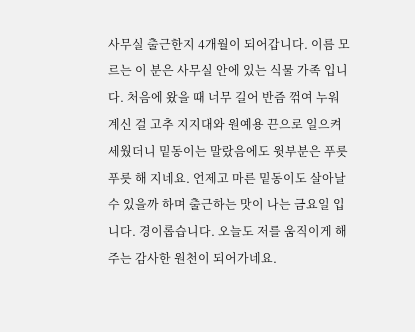사무실 출근한지 4개월이 되어갑니다. 이름 모르는 이 분은 사무실 안에 있는 식물 가족 입니다. 처음에 왔을 때 너무 길어 반즘 꺾여 누워계신 걸 고추 지지대와 원예용 끈으로 일으켜 세웠더니 밑동이는 말랐음에도 윗부분은 푸릇푸릇 해 지네요. 언제고 마른 밑동이도 살아날 수 있을까 하며 출근하는 맛이 나는 금요일 입니다. 경이롭습니다. 오늘도 저를 움직이게 해주는 감사한 원천이 되어가네요.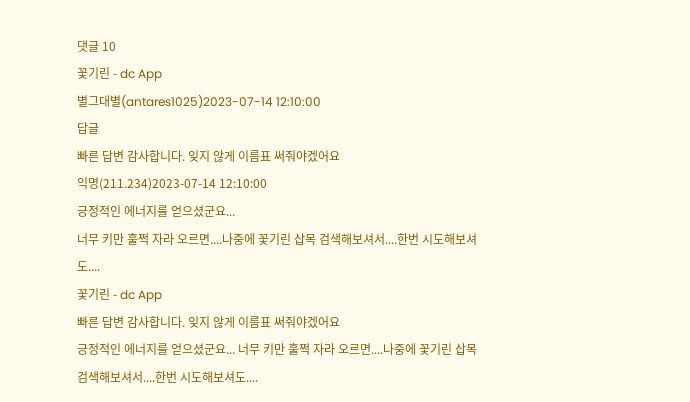댓글 10
꽃기린 - dc App
별그대별(antares1025)2023-07-14 12:10:00
답글
빠른 답변 감사합니다. 잊지 않게 이름표 써줘야겠어요
익명(211.234)2023-07-14 12:10:00
긍정적인 에너지를 얻으셨군요...
너무 키만 훌쩍 자라 오르면....나중에 꽃기린 삽목 검색해보셔서....한번 시도해보셔도....
꽃기린 - dc App
빠른 답변 감사합니다. 잊지 않게 이름표 써줘야겠어요
긍정적인 에너지를 얻으셨군요... 너무 키만 훌쩍 자라 오르면....나중에 꽃기린 삽목 검색해보셔서....한번 시도해보셔도....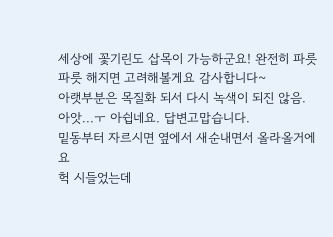세상에 꽃기린도 삽목이 가능하군요! 완전히 파릇파릇 해지면 고려해볼게요 감사합니다~
아랫부분은 목질화 되서 다시 녹색이 되진 않음.
아앗...ㅜ 아쉽네요. 답변고맙습니다.
밑동부터 자르시면 옆에서 새순내면서 올라올거에요
헉 시들었는데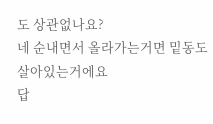도 상관없나요?
네 순내면서 올라가는거면 밑동도 살아있는거에요
답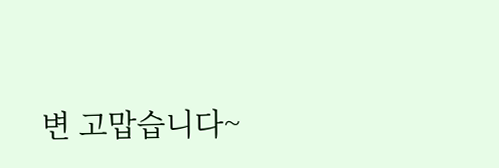변 고맙습니다~